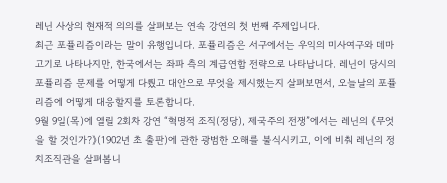레닌 사상의 현재적 의의를 살펴보는 연속 강연의 첫 번째 주제입니다.
최근 포퓰리즘이라는 말이 유행입니다. 포퓰리즘은 서구에서는 우익의 미사여구와 데마고기로 나타나지만, 한국에서는 좌파 측의 계급연합 전략으로 나타납니다. 레닌이 당시의 포퓰리즘 문제를 어떻게 다뤘고 대안으로 무엇을 제시했는지 살펴보면서, 오늘날의 포퓰리즘에 어떻게 대응할지를 토론합니다.
9월 9일(목)에 열릴 2회차 강연 “혁명적 조직(정당), 제국주의 전쟁”에서는 레닌의 《무엇을 할 것인가?》(1902년 초 출판)에 관한 광범한 오해를 불식시키고, 이에 비춰 레닌의 정치조직관을 살펴봅니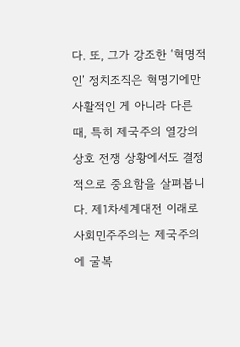다. 또, 그가 강조한 ‘혁명적인’ 정치조직은 혁명기에만 사활적인 게 아니라 다른 때, 특히 제국주의 열강의 상호 전쟁 상황에서도 결정적으로 중요함을 살펴봅니다. 제1차세계대전 이래로 사회민주주의는 제국주의에 굴복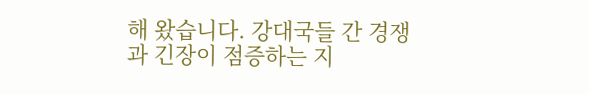해 왔습니다. 강대국들 간 경쟁과 긴장이 점증하는 지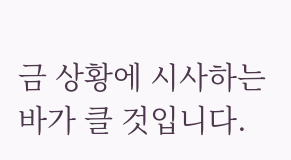금 상황에 시사하는 바가 클 것입니다.